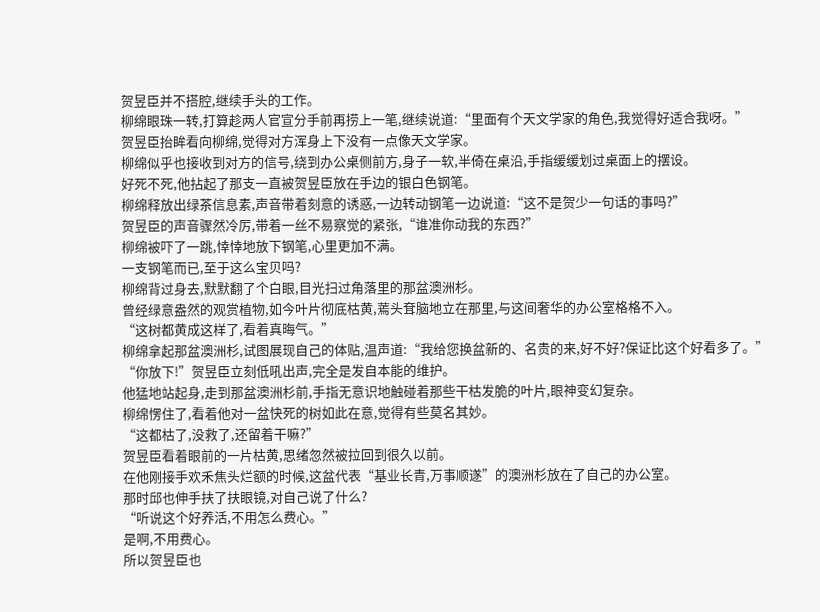贺昱臣并不搭腔,继续手头的工作。
柳绵眼珠一转,打算趁两人官宣分手前再捞上一笔,继续说道:“里面有个天文学家的角色,我觉得好适合我呀。”
贺昱臣抬眸看向柳绵,觉得对方浑身上下没有一点像天文学家。
柳绵似乎也接收到对方的信号,绕到办公桌侧前方,身子一软,半倚在桌沿,手指缓缓划过桌面上的摆设。
好死不死,他拈起了那支一直被贺昱臣放在手边的银白色钢笔。
柳绵释放出绿茶信息素,声音带着刻意的诱惑,一边转动钢笔一边说道:“这不是贺少一句话的事吗?”
贺昱臣的声音骤然冷厉,带着一丝不易察觉的紧张,“谁准你动我的东西?”
柳绵被吓了一跳,悻悻地放下钢笔,心里更加不满。
一支钢笔而已,至于这么宝贝吗?
柳绵背过身去,默默翻了个白眼,目光扫过角落里的那盆澳洲杉。
曾经绿意盎然的观赏植物,如今叶片彻底枯黄,蔫头耷脑地立在那里,与这间奢华的办公室格格不入。
“这树都黄成这样了,看着真晦气。”
柳绵拿起那盆澳洲杉,试图展现自己的体贴,温声道:“我给您换盆新的、名贵的来,好不好?保证比这个好看多了。”
“你放下!”贺昱臣立刻低吼出声,完全是发自本能的维护。
他猛地站起身,走到那盆澳洲杉前,手指无意识地触碰着那些干枯发脆的叶片,眼神变幻复杂。
柳绵愣住了,看着他对一盆快死的树如此在意,觉得有些莫名其妙。
“这都枯了,没救了,还留着干嘛?”
贺昱臣看着眼前的一片枯黄,思绪忽然被拉回到很久以前。
在他刚接手欢禾焦头烂额的时候,这盆代表“基业长青,万事顺遂”的澳洲杉放在了自己的办公室。
那时邱也伸手扶了扶眼镜,对自己说了什么?
“听说这个好养活,不用怎么费心。”
是啊,不用费心。
所以贺昱臣也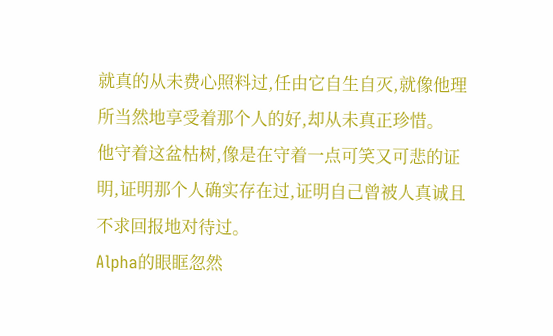就真的从未费心照料过,任由它自生自灭,就像他理所当然地享受着那个人的好,却从未真正珍惜。
他守着这盆枯树,像是在守着一点可笑又可悲的证明,证明那个人确实存在过,证明自己曾被人真诚且不求回报地对待过。
Alpha的眼眶忽然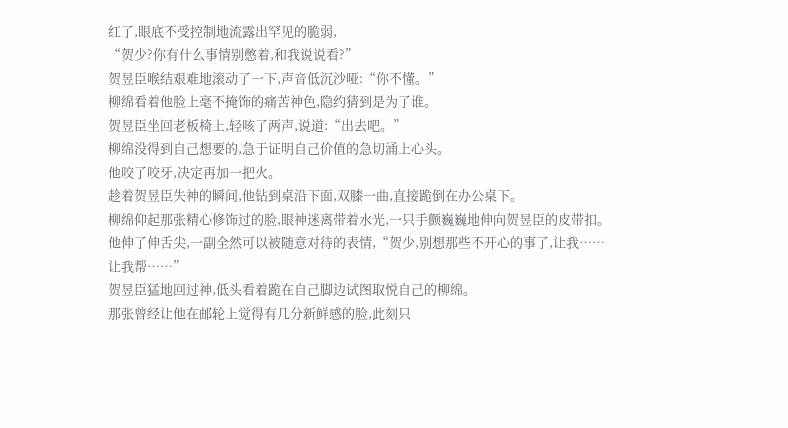红了,眼底不受控制地流露出罕见的脆弱,
“贺少?你有什么事情别憋着,和我说说看?”
贺昱臣喉结艰难地滚动了一下,声音低沉沙哑:“你不懂。”
柳绵看着他脸上毫不掩饰的痛苦神色,隐约猜到是为了谁。
贺昱臣坐回老板椅上,轻咳了两声,说道:“出去吧。”
柳绵没得到自己想要的,急于证明自己价值的急切涌上心头。
他咬了咬牙,决定再加一把火。
趁着贺昱臣失神的瞬间,他钻到桌沿下面,双膝一曲,直接跪倒在办公桌下。
柳绵仰起那张精心修饰过的脸,眼神迷离带着水光,一只手颤巍巍地伸向贺昱臣的皮带扣。
他伸了伸舌尖,一副全然可以被随意对待的表情,“贺少,别想那些不开心的事了,让我……让我帮……”
贺昱臣猛地回过神,低头看着跪在自己脚边试图取悦自己的柳绵。
那张曾经让他在邮轮上觉得有几分新鲜感的脸,此刻只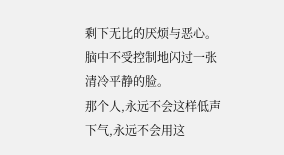剩下无比的厌烦与恶心。
脑中不受控制地闪过一张清冷平静的脸。
那个人,永远不会这样低声下气,永远不会用这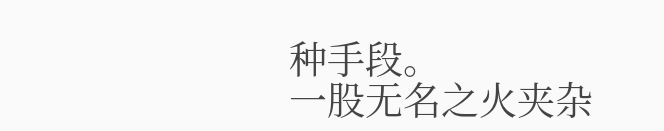种手段。
一股无名之火夹杂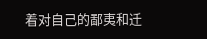着对自己的鄙夷和迁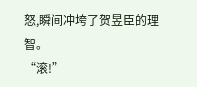怒,瞬间冲垮了贺昱臣的理智。
“滚!”